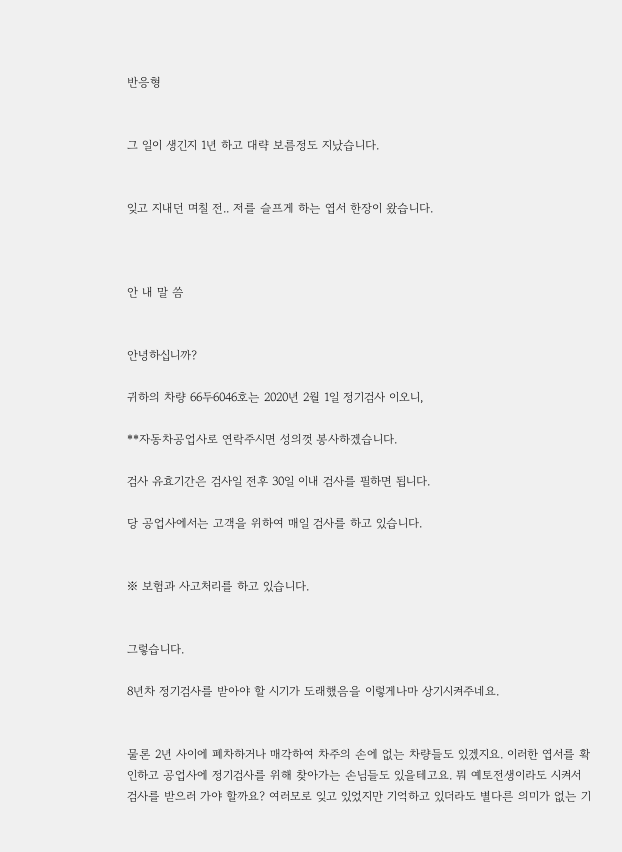반응형


그 일이 생긴지 1년 하고 대략 보름정도 지났습니다.


잊고 지내던 며칠 전.. 저를 슬프게 하는 엽서 한장이 왔습니다.



안 내 말 씀


안녕하십니까?

귀하의 차량 66두6046호는 2020년 2월 1일 정기검사 이오니,

**자동차공업사로 연락주시면 성의껏 봉사하겠습니다.

검사 유효기간은 검사일 전후 30일 이내 검사를 필하면 됩니다.

당 공업사에서는 고객을 위하여 매일 검사를 하고 있습니다.


※ 보험과 사고처리를 하고 있습니다.


그렇습니다.

8년차 정기검사를 받아야 할 시기가 도래했음을 이렇게나마 상기시켜주네요.


물론 2년 사이에 폐차하거나 매각하여 차주의 손에 없는 차량들도 있겠지요. 이러한 엽서를 확인하고 공업사에 정기검사를 위해 찾아가는 손님들도 있을테고요. 뭐 예토전생이라도 시켜서 검사를 받으러 가야 할까요? 여러모로 잊고 있었지만 기억하고 있더라도 별다른 의미가 없는 기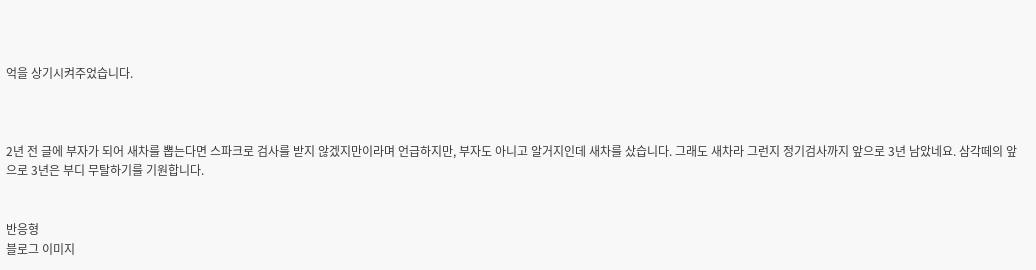억을 상기시켜주었습니다.



2년 전 글에 부자가 되어 새차를 뽑는다면 스파크로 검사를 받지 않겠지만이라며 언급하지만, 부자도 아니고 알거지인데 새차를 샀습니다. 그래도 새차라 그런지 정기검사까지 앞으로 3년 남았네요. 삼각떼의 앞으로 3년은 부디 무탈하기를 기원합니다.


반응형
블로그 이미지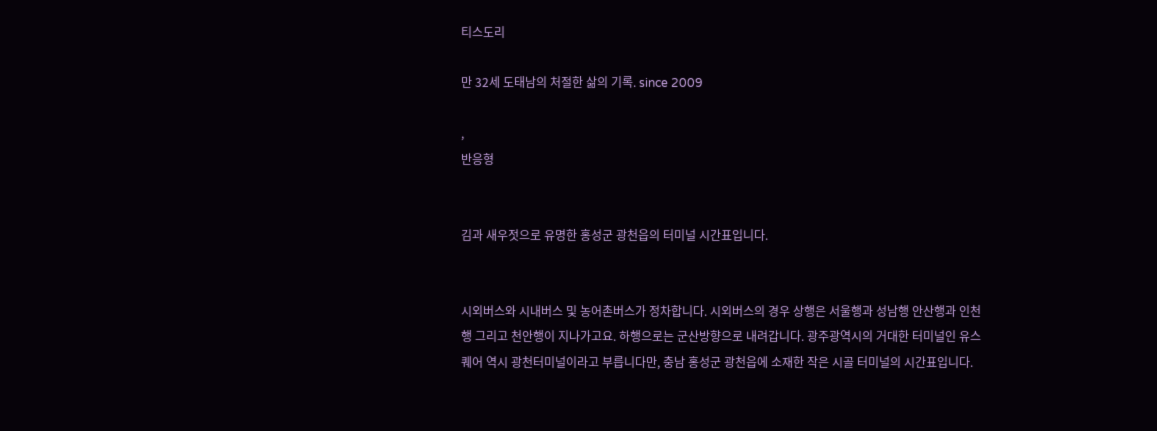티스도리

만 32세 도태남의 처절한 삶의 기록. since 2009

,
반응형


김과 새우젓으로 유명한 홍성군 광천읍의 터미널 시간표입니다.


시외버스와 시내버스 및 농어촌버스가 정차합니다. 시외버스의 경우 상행은 서울행과 성남행 안산행과 인천행 그리고 천안행이 지나가고요. 하행으로는 군산방향으로 내려갑니다. 광주광역시의 거대한 터미널인 유스퀘어 역시 광천터미널이라고 부릅니다만, 충남 홍성군 광천읍에 소재한 작은 시골 터미널의 시간표입니다.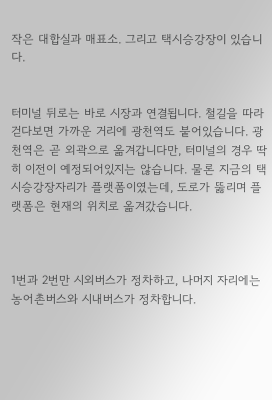작은 대합실과 매표소. 그리고 택시승강장이 있습니다.


터미널 뒤로는 바로 시장과 연결됩니다. 철길을 따라 걷다보면 가까운 거리에 광천역도 붙어있습니다. 광천역은 곧 외곽으로 옮겨갑니다만, 터미널의 경우 딱히 이전이 예정되어있지는 않습니다. 물론 지금의 택시승강장자리가 플랫폼이였는데, 도로가 뚫리며 플랫폼은 현재의 위치로 옮겨갔습니다.



1번과 2번만 시외버스가 정차하고, 나머지 자리에는 농어촌버스와 시내버스가 정차합니다.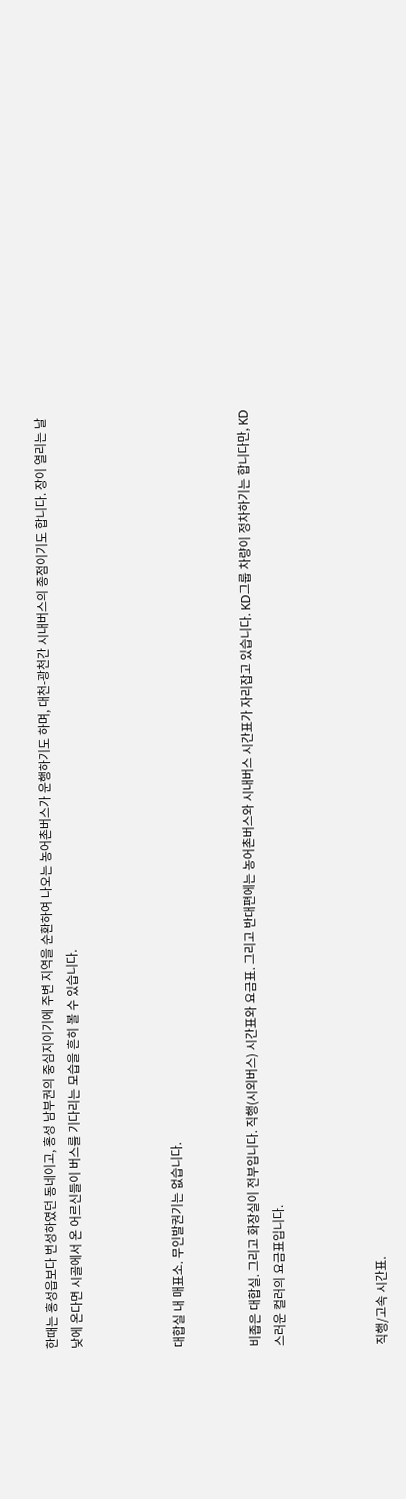한때는 홍성읍보다 번성하였던 동네이고, 홍성 남부권의 중심지이기에 주변 지역을 순환하여 나오는 농어촌버스가 운행하기도 하며, 대천-광천간 시내버스의 종점이기도 합니다. 장이 열리는 날 낮에 온다면 시골에서 온 어르신들이 버스를 기다리는 모습을 흔히 볼 수 있습니다.



대합실 내 매표소. 무인발권기는 없습니다.


비좁은 대합실. 그리고 화장실이 전부입니다. 직행(시외버스) 시간표와 요금표. 그리고 반대편에는 농어촌버스와 시내버스 시간표가 자리잡고 있습니다. KD그룹 차량이 정차하기는 합니다만, KD스러운 컬러의 요금표입니다.



직행/고속 시간표.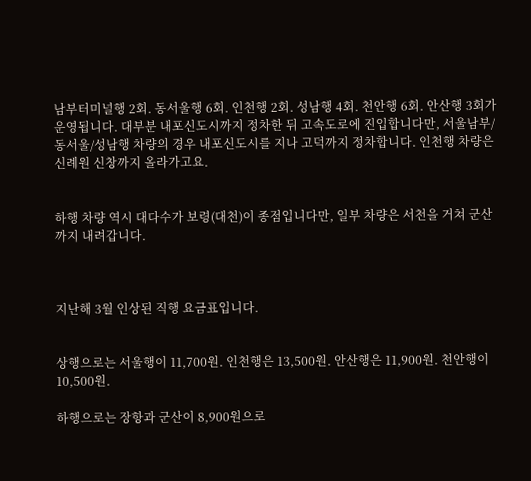남부터미널행 2회. 동서울행 6회. 인천행 2회. 성남행 4회. 천안행 6회. 안산행 3회가 운영됩니다. 대부분 내포신도시까지 정차한 뒤 고속도로에 진입합니다만, 서울남부/동서울/성남행 차량의 경우 내포신도시를 지나 고덕까지 정차합니다. 인천행 차량은 신례원 신창까지 올라가고요.


하행 차량 역시 대다수가 보령(대천)이 종점입니다만, 일부 차량은 서천을 거쳐 군산까지 내려갑니다.



지난해 3월 인상된 직행 요금표입니다.


상행으로는 서울행이 11,700원. 인천행은 13,500원. 안산행은 11,900원. 천안행이 10,500원.

하행으로는 장항과 군산이 8,900원으로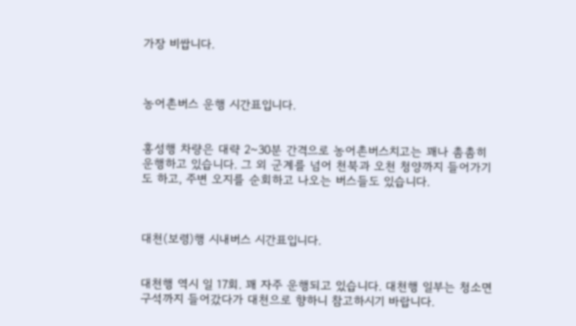가장 비쌉니다.



농어촌버스 운행 시간표입니다.


홍성행 차량은 대략 2~30분 간격으로 농어촌버스치고는 꽤나 촘촘히 운행하고 있습니다. 그 외 군계를 넘어 천북과 오천 청양까지 들어가기도 하고, 주변 오지를 순회하고 나오는 버스들도 있습니다.



대천(보령)행 시내버스 시간표입니다.


대천행 역시 일 17회. 꽤 자주 운행되고 있습니다. 대천행 일부는 청소면 구석까지 들어갔다가 대천으로 향하니 참고하시기 바랍니다.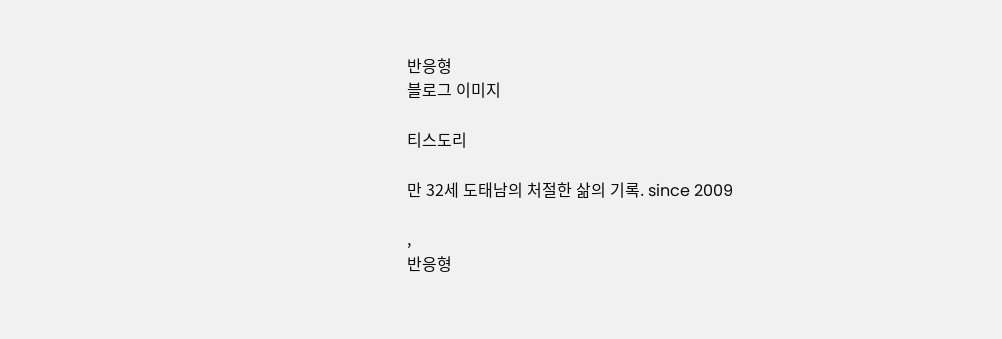반응형
블로그 이미지

티스도리

만 32세 도태남의 처절한 삶의 기록. since 2009

,
반응형